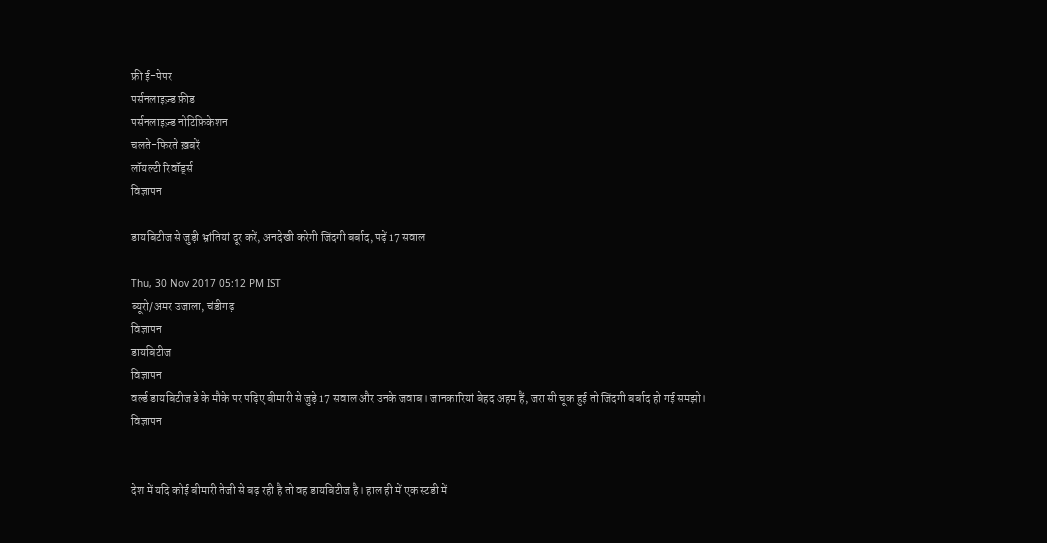फ्री ई-पेपर
पर्सनलाइज़्ड फ़ीड
पर्सनलाइज़्ड नोटिफ़िकेशन
चलते-फिरते ख़बरें
लॉयल्टी रिवॉर्ड्स
विज्ञापन

डायबिटीज से जुड़ी भ्रांतियां दूर करें, अनदेखी करेगी जिंदगी बर्बाद, पढ़ें 17 सवाल

Thu, 30 Nov 2017 05:12 PM IST
ब्यूरो/अमर उजाला, चंडीगढ़
विज्ञापन
डायबिटीज
विज्ञापन
वर्ल्ड डायबिटीज डे के मौके पर पढ़िए बीमारी से जुड़े 17 सवाल और उनके जवाब। जानकारियां बेहद अहम हैं, जरा सी चूक हुई तो जिंदगी बर्बाद हो गई समझो।
विज्ञापन


देश में यदि कोई बीमारी तेजी से बढ़ रही है तो वह डायबिटीज है। हाल ही में एक स्टडी में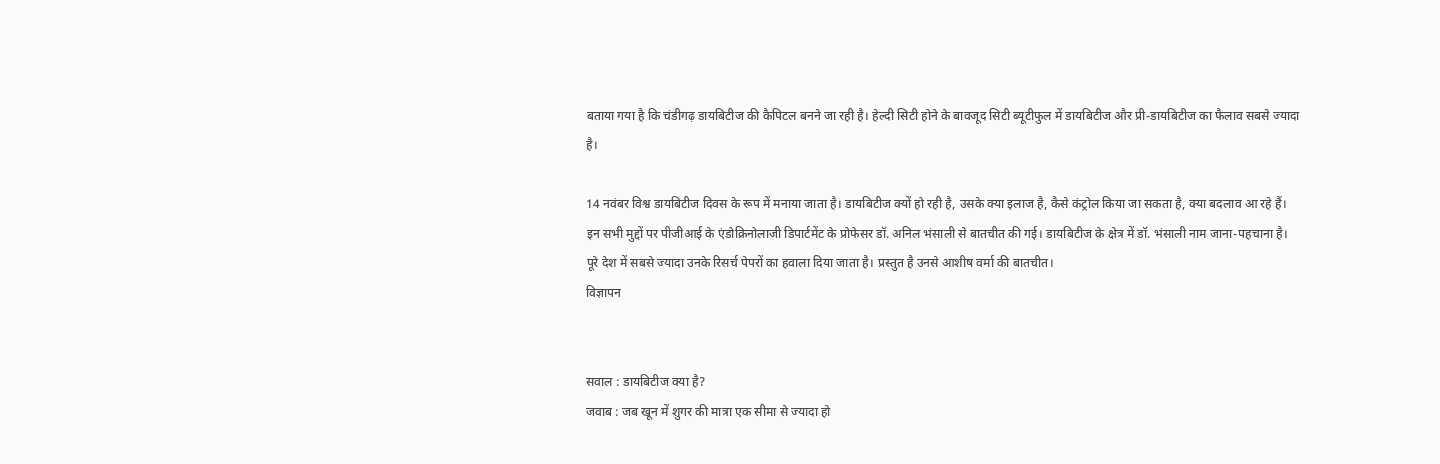बताया गया है कि चंडीगढ़ डायबिटीज की कैपिटल बनने जा रही है। हेल्दी सिटी होने के बावजूद सिटी ब्यूटीफुल में डायबिटीज और प्री-डायबिटीज का फैलाव सबसे ज्यादा है।

14 नवंबर विश्व डायबिटीज दिवस के रूप में मनाया जाता है। डायबिटीज क्यों हो रही है, उसके क्या इलाज है, कैसे कंट्रोल किया जा सकता है, क्या बदलाव आ रहे हैं। इन सभी मुद्दों पर पीजीआई के एंडोक्रिनोलाजी डिपार्टमेंट के प्रोफेसर डॉ. अनिल भंसाली से बातचीत की गई। डायबिटीज के क्षेत्र में डॉ. भंसाली नाम जाना-पहचाना है। पूरे देश में सबसे ज्यादा उनके रिसर्च पेपरों का हवाला दिया जाता है। प्रस्तुत है उनसे आशीष वर्मा की बातचीत।
विज्ञापन


सवाल : डायबिटीज क्या है?
जवाब : जब खून में शुगर की मात्रा एक सीमा से ज्यादा हो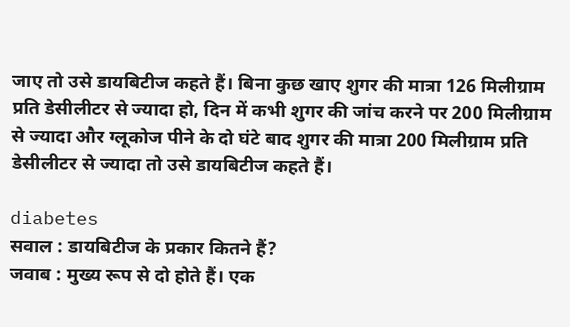जाए तो उसे डायबिटीज कहते हैं। बिना कुछ खाए शुगर की मात्रा 126 मिलीग्राम प्रति डेसीलीटर से ज्यादा हो, दिन में कभी शुगर की जांच करने पर 200 मिलीग्राम से ज्यादा और ग्लूकोज पीने के दो घंटे बाद शुगर की मात्रा 200 मिलीग्राम प्रति डेसीलीटर से ज्यादा तो उसे डायबिटीज कहते हैं।

diabetes
सवाल : डायबिटीज के प्रकार कितने हैं?
जवाब : मुख्य रूप से दो होते हैं। एक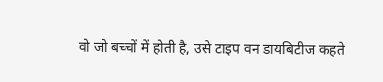वो जो बच्चों में होती है, उसे टाइप वन डायबिटीज कहते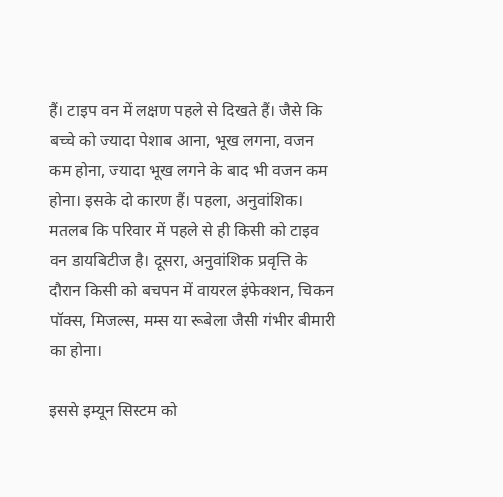हैं। टाइप वन में लक्षण पहले से दिखते हैं। जैसे कि बच्चे को ज्यादा पेशाब आना, भूख लगना, वजन कम होना, ज्यादा भूख लगने के बाद भी वजन कम होना। इसके दो कारण हैं। पहला, अनुवांशिक। मतलब कि परिवार में पहले से ही किसी को टाइव वन डायबिटीज है। दूसरा, अनुवांशिक प्रवृत्ति के दौरान किसी को बचपन में वायरल इंफेक्शन, चिकन पॉक्स, मिजल्स, मम्स या रूबेला जैसी गंभीर बीमारी का होना।

इससे इम्यून सिस्टम को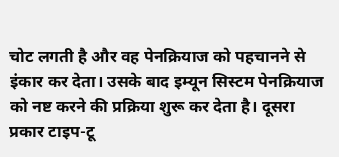चोट लगती है और वह पेनक्रियाज को पहचानने से इंकार कर देता। उसके बाद इम्यून सिस्टम पेनक्रियाज को नष्ट करने की प्रक्रिया शुरू कर देता है। दूसरा प्रकार टाइप-टू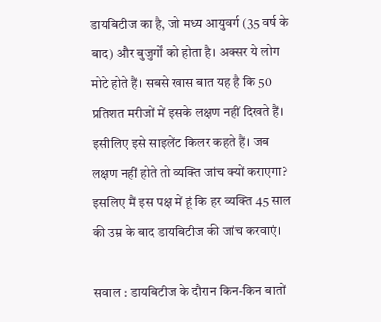डायबिटीज का है, जो मध्य आयुवर्ग (35 वर्ष के बाद) और बुजुर्गों को होता है। अक्सर ये लोग मोटे होते हैं। सबसे खास बात यह है कि 50 प्रतिशत मरीजों में इसके लक्षण नहीं दिखते हैं। इसीलिए इसे साइलेंट किलर कहते हैं। जब लक्षण नहीं होते तो व्यक्ति जांच क्यों कराएगा? इसलिए मैं इस पक्ष में हूं कि हर व्यक्ति 45 साल की उम्र के बाद डायबिटीज की जांच करवाएं।

सवाल : डायबिटीज के दौरान किन-किन बातों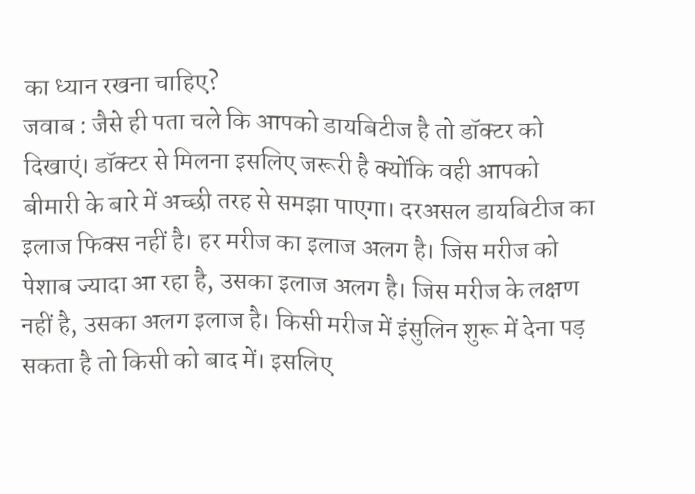का ध्यान रखना चाहिए?
जवाब : जैसे ही पता चले कि आपको डायबिटीज है तो डॉक्टर को दिखाएं। डॉक्टर से मिलना इसलिए जरूरी है क्योंकि वही आपको बीमारी के बारे में अच्छी तरह से समझा पाएगा। दरअसल डायबिटीज का इलाज फिक्स नहीं है। हर मरीज का इलाज अलग है। जिस मरीज को पेशाब ज्यादा आ रहा है, उसका इलाज अलग है। जिस मरीज के लक्षण नहीं है, उसका अलग इलाज है। किसी मरीज में इंसुलिन शुरू में देना पड़ सकता है तो किसी को बाद में। इसलिए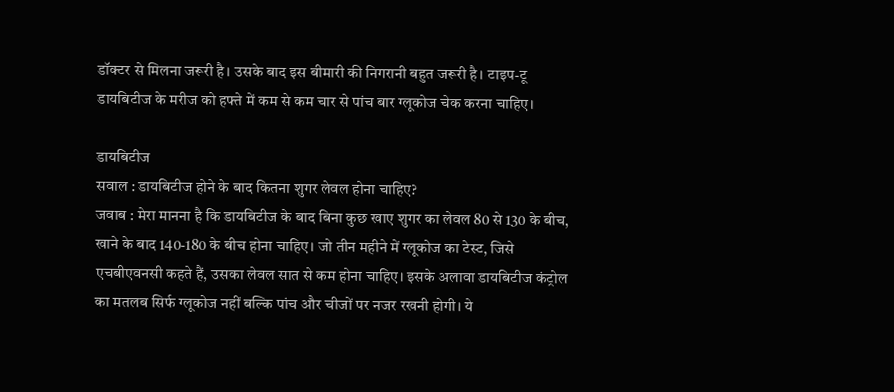डॉक्टर से मिलना जरूरी है। उसके बाद इस बीमारी की निगरानी बहुत जरूरी है। टाइप-टू डायबिटीज के मरीज को हफ्ते में कम से कम चार से पांच बार ग्लूकोज चेक करना चाहिए।

डायबिटीज
सवाल : डायबिटीज होने के बाद कितना शुगर लेवल होना चाहिए?
जवाब : मेरा मानना है कि डायबिटीज के बाद बिना कुछ खाए शुगर का लेवल 80 से 130 के बीच, खाने के बाद 140-180 के बीच होना चाहिए। जो तीन महीने में ग्लूकोज का टेस्ट, जिसे एचबीएवनसी कहते हैं, उसका लेवल सात से कम होना चाहिए। इसके अलावा डायबिटीज कंट्रोल का मतलब सिर्फ ग्लूकोज नहीं बल्कि पांच और चीजों पर नजर रखनी होगी। ये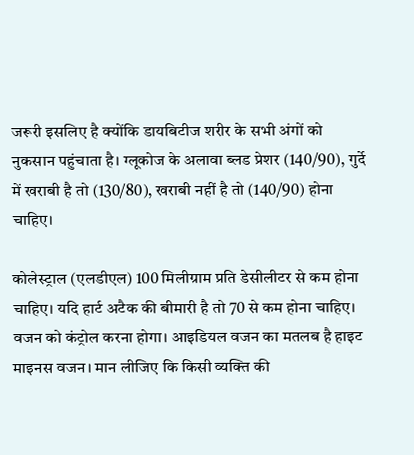जरूरी इसलिए है क्योंकि डायबिटीज शरीर के सभी अंगों को नुकसान पहुंचाता है। ग्लूकोज के अलावा ब्लड प्रेशर (140/90), गुर्दे में खराबी है तो (130/80), खराबी नहीं है तो (140/90) होना चाहिए।

कोलेस्ट्राल (एलडीएल) 100 मिलीग्राम प्रति डेसीलीटर से कम होना चाहिए। यदि हार्ट अटैक की बीमारी है तो 70 से कम होना चाहिए। वजन को कंट्रोल करना होगा। आइडियल वजन का मतलब है हाइट माइनस वजन। मान लीजिए कि किसी व्यक्ति की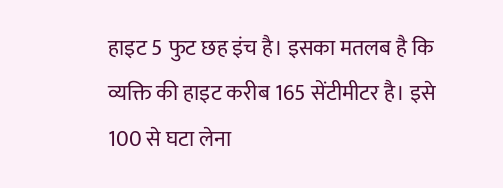हाइट 5 फुट छह इंच है। इसका मतलब है कि व्यक्ति की हाइट करीब 165 सेंटीमीटर है। इसे 100 से घटा लेना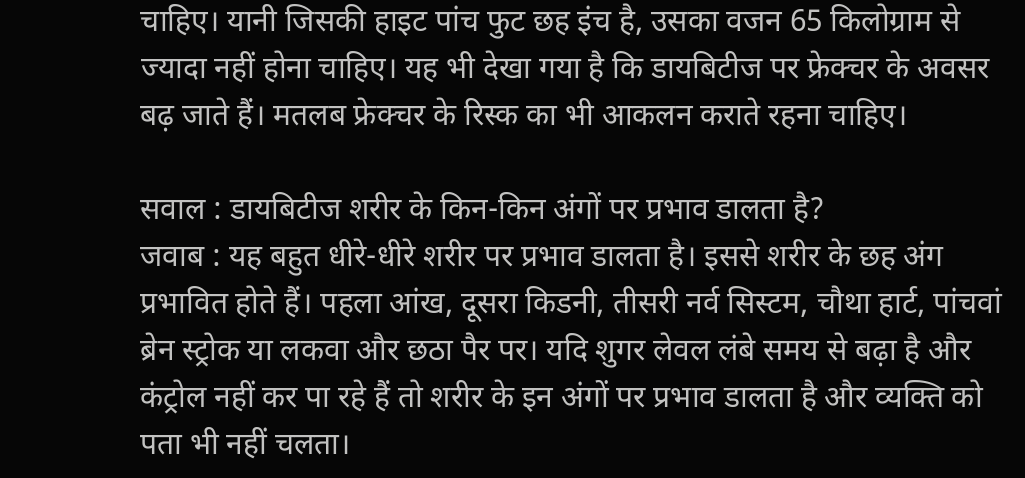चाहिए। यानी जिसकी हाइट पांच फुट छह इंच है, उसका वजन 65 किलोग्राम से ज्यादा नहीं होना चाहिए। यह भी देखा गया है कि डायबिटीज पर फ्रेक्चर के अवसर बढ़ जाते हैं। मतलब फ्रेक्चर के रिस्क का भी आकलन कराते रहना चाहिए।

सवाल : डायबिटीज शरीर के किन-किन अंगों पर प्रभाव डालता है?
जवाब : यह बहुत धीरे-धीरे शरीर पर प्रभाव डालता है। इससे शरीर के छह अंग प्रभावित होते हैं। पहला आंख, दूसरा किडनी, तीसरी नर्व सिस्टम, चौथा हार्ट, पांचवां ब्रेन स्ट्रोक या लकवा और छठा पैर पर। यदि शुगर लेवल लंबे समय से बढ़ा है और कंट्रोल नहीं कर पा रहे हैं तो शरीर के इन अंगों पर प्रभाव डालता है और व्यक्ति को पता भी नहीं चलता।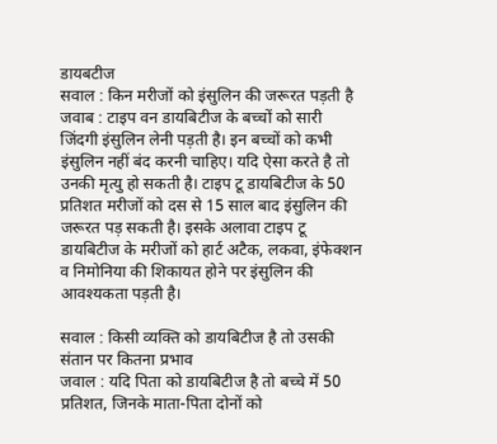डायबटीज
सवाल : किन मरीजों को इंसुलिन की जरूरत पड़ती है
जवाब : टाइप वन डायबिटीज के बच्चों को सारी जिंदगी इंसुलिन लेनी पड़ती है। इन बच्चों को कभी इंसुलिन नहीं बंद करनी चाहिए। यदि ऐसा करते है तो उनकी मृत्यु हो सकती है। टाइप टू डायबिटीज के 50 प्रतिशत मरीजों को दस से 15 साल बाद इंसुलिन की जरूरत पड़ सकती है। इसके अलावा टाइप टू डायबिटीज के मरीजों को हार्ट अटैक, लकवा, इंफेक्शन व निमोनिया की शिकायत होने पर इंसुलिन की आवश्यकता पड़ती है।

सवाल : किसी व्यक्ति को डायबिटीज है तो उसकी संतान पर कितना प्रभाव
जवाल : यदि पिता को डायबिटीज है तो बच्चे में 50 प्रतिशत, जिनके माता-पिता दोनों को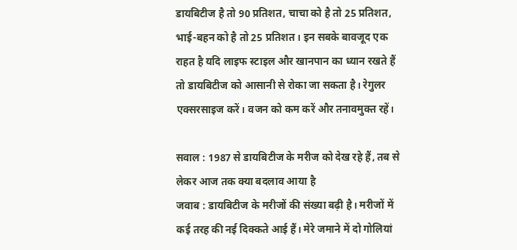डायबिटीज है तो 90 प्रतिशत, चाचा को है तो 25 प्रतिशत, भाई-बहन को है तो 25 प्रतिशत। इन सबके बावजूद एक राहत है यदि लाइफ स्टाइल और खानपान का ध्यान रखते हैं तो डायबिटीज को आसानी से रोका जा सकता है। रेगुलर एक्सरसाइज करें। वजन को कम करें और तनावमुक्त रहें।

सवाल : 1987 से डायबिटीज के मरीज को देख रहे हैं, तब से लेकर आज तक क्या बदलाव आया है
जवाब : डायबिटीज के मरीजों की संख्या बढ़ी है। मरीजों में कई तरह की नई दिक्कते आई हैं। मेरे जमाने में दो गोलियां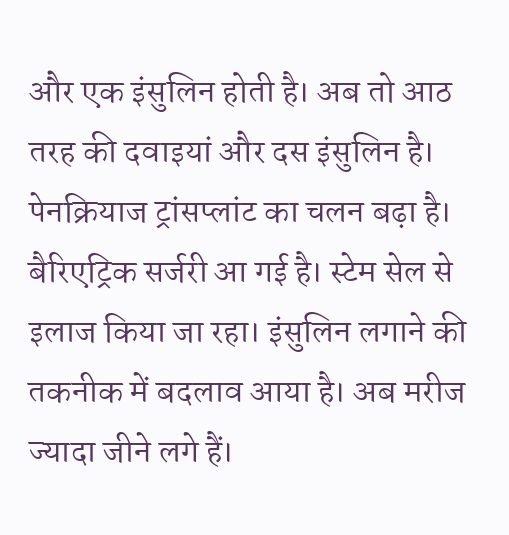और एक इंसुलिन होती है। अब तो आठ तरह की दवाइयां और दस इंसुलिन है। पेनक्रियाज ट्रांसप्लांट का चलन बढ़ा है। बैरिएट्रिक सर्जरी आ गई है। स्टेम सेल से इलाज किया जा रहा। इंसुलिन लगाने की तकनीक में बदलाव आया है। अब मरीज ज्यादा जीने लगे हैं।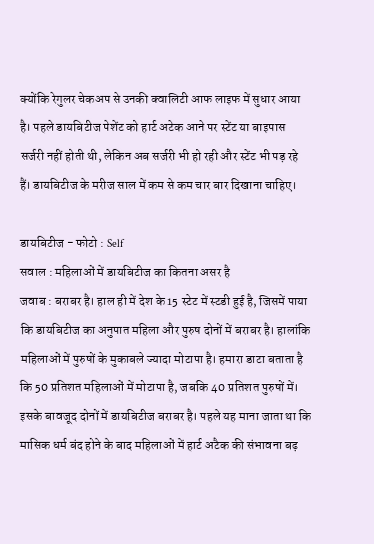क्योंकि रेगुलर चेकअप से उनकी क्वालिटी आफ लाइफ में सुधार आया है। पहले डायबिटीज पेशेंट को हार्ट अटेक आने पर स्टेंट या बाइपास सर्जरी नहीं होती थी, लेकिन अब सर्जरी भी हो रही और स्टेंट भी पड़ रहे हैं। डायबिटीज के मरीज साल में कम से कम चार बार दिखाना चाहिए।

डायबिटीज - फोटो : Self
सवाल : महिलाओं में डायबिटीज का कितना असर है
जवाब : बराबर है। हाल ही में देश के 15 स्टेट में स्टडी हुई है, जिसमें पाया कि डायबिटीज का अनुपात महिला और पुरुष दोनों में बराबर है। हालांकि महिलाओं में पुरुषों के मुकाबले ज्यादा मोटापा है। हमारा डाटा बताता है कि 50 प्रतिशत महिलाओं में मोटापा है, जबकि 40 प्रतिशत पुरुषों में। इसके बावजूद दोनों में डायबिटीज बराबर है। पहले यह माना जाता था कि मासिक धर्म बंद होने के बाद महिलाओं में हार्ट अटैक की संभावना बढ़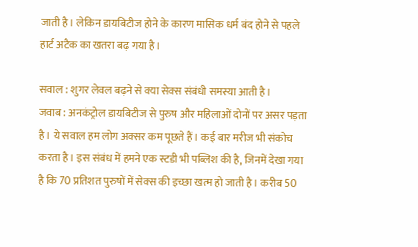जाती है। लेकिन डायबिटीज होने के कारण मासिक धर्म बंद होने से पहले हार्ट अटैक का खतरा बढ़ गया है।

सवाल : शुगर लेवल बढ़ने से क्या सेक्स संबंधी समस्या आती है।
जवाब : अनकंट्रोल डायबिटीज से पुरुष और महिलाओं दोनों पर असर पड़ता है। ये सवाल हम लोग अक्सर कम पूछते हैं। कई बार मरीज भी संकोच करता है। इस संबंध में हमने एक स्टडी भी पब्लिश की है, जिनमें देखा गया है कि 70 प्रतिशत पुरुषों में सेक्स की इच्छा खत्म हो जाती है। करीब 50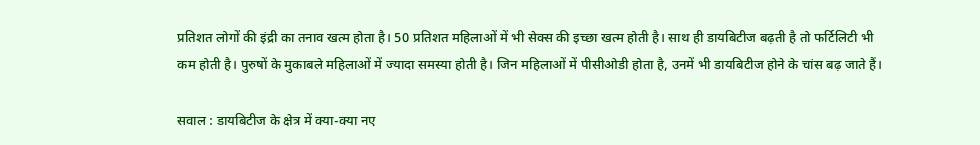प्रतिशत लोगों की इंद्री का तनाव खत्म होता है। 50 प्रतिशत महिलाओं में भी सेक्स की इच्छा खत्म होती है। साथ ही डायबिटीज बढ़ती है तो फर्टिलिटी भी कम होती है। पुरुषों के मुकाबले महिलाओं में ज्यादा समस्या होती है। जिन महिलाओं में पीसीओडी होता है, उनमें भी डायबिटीज होने के चांस बढ़ जाते हैं।

सवाल : डायबिटीज के क्षेत्र में क्या-क्या नए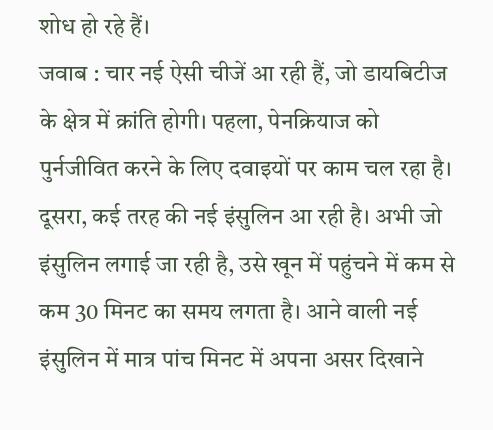शोध हो रहे हैं।
जवाब : चार नई ऐसी चीजें आ रही हैं, जो डायबिटीज के क्षेत्र में क्रांति होगी। पहला, पेनक्रियाज को पुर्नजीवित करने के लिए दवाइयों पर काम चल रहा है। दूसरा, कई तरह की नई इंसुलिन आ रही है। अभी जो इंसुलिन लगाई जा रही है, उसे खून में पहुंचने में कम से कम 30 मिनट का समय लगता है। आने वाली नई इंसुलिन में मात्र पांच मिनट में अपना असर दिखाने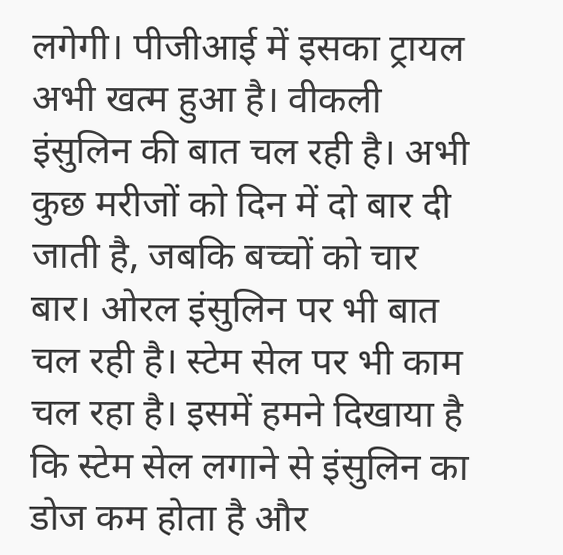लगेगी। पीजीआई में इसका ट्रायल अभी खत्म हुआ है। वीकली इंसुलिन की बात चल रही है। अभी कुछ मरीजों को दिन में दो बार दी जाती है, जबकि बच्चों को चार बार। ओरल इंसुलिन पर भी बात चल रही है। स्टेम सेल पर भी काम चल रहा है। इसमें हमने दिखाया है कि स्टेम सेल लगाने से इंसुलिन का डोज कम होता है और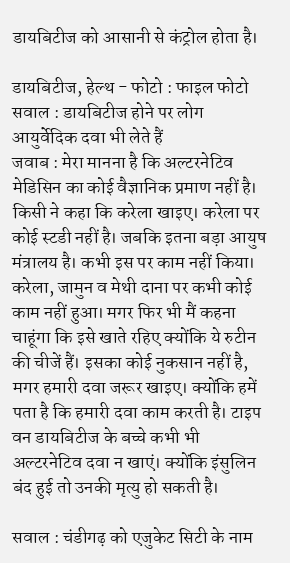डायबिटीज को आसानी से कंट्रोल होता है।

डायबिटीज, हेल्‍थ - फोटो : फाइल फोटो
सवाल : डायबिटीज होने पर लोग आयुर्वेदिक दवा भी लेते हैं
जवाब : मेरा मानना है कि अल्टरनेटिव मेडिसिन का कोई वैज्ञानिक प्रमाण नहीं है। किसी ने कहा कि करेला खाइए। करेला पर कोई स्टडी नहीं है। जबकि इतना बड़ा आयुष मंत्रालय है। कभी इस पर काम नहीं किया। करेला, जामुन व मेथी दाना पर कभी कोई काम नहीं हुआ। मगर फिर भी मैं कहना चाहूंगा कि इसे खाते रहिए क्योंकि ये रुटीन की चीजें हैं। इसका कोई नुकसान नहीं है, मगर हमारी दवा जरूर खाइए। क्योंकि हमें पता है कि हमारी दवा काम करती है। टाइप वन डायबिटीज के बच्चे कभी भी अल्टरनेटिव दवा न खाएं। क्योंकि इंसुलिन बंद हुई तो उनकी मृत्यु हो सकती है।

सवाल : चंडीगढ़ को एजुकेट सिटी के नाम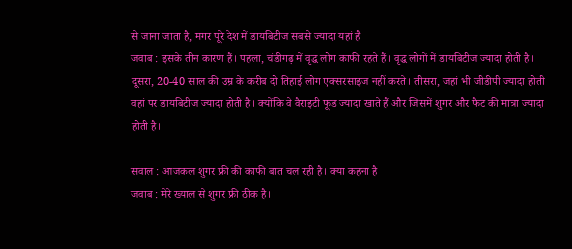से जाना जाता है, मगर पूरे देश में डायबिटीज सबसे ज्यादा यहां है
जवाब : इसके तीन कारण हैं। पहला, चंडीगढ़ में वृद्ध लोग काफी रहते हैं। वृद्ध लोगों में डायबिटीज ज्यादा होती है। दूसरा, 20-40 साल की उम्र के करीब दो तिहाई लोग एक्सरसाइज नहीं करते। तीसरा, जहां भी जीडीपी ज्यादा होती वहां पर डायबिटीज ज्यादा होती है। क्योंकि वे वैराइटी फूड ज्यादा खाते हैं और जिसमें शुगर और फैट की मात्रा ज्यादा होती है।

सवाल : आजकल शुगर फ्री की काफी बात चल रही है। क्या कहना है
जवाब : मेरे ख्याल से शुगर फ्री ठीक है।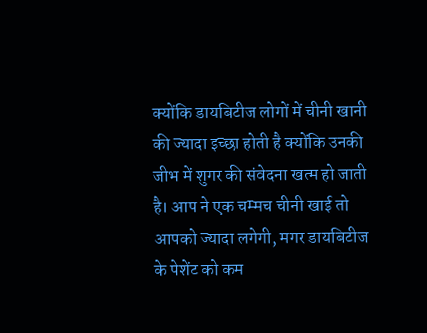क्योंकि डायबिटीज लोगों में चीनी खानी की ज्यादा इच्छा होती है क्योंकि उनकी जीभ में शुगर की संवेदना खत्म हो जाती है। आप ने एक चम्मच चीनी खाई तो आपको ज्यादा लगेगी, मगर डायबिटीज के पेशेंट को कम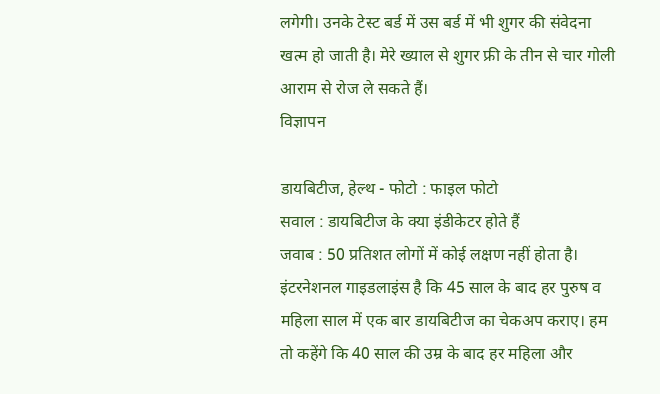लगेगी। उनके टेस्ट बर्ड में उस बर्ड में भी शुगर की संवेदना खत्म हो जाती है। मेरे ख्याल से शुगर फ्री के तीन से चार गोली आराम से रोज ले सकते हैं।
विज्ञापन

डायबिटीज, हेल्‍थ - फोटो : फाइल फोटो
सवाल : डायबिटीज के क्या इंडीकेटर होते हैं
जवाब : 50 प्रतिशत लोगों में कोई लक्षण नहीं होता है। इंटरनेशनल गाइडलाइंस है कि 45 साल के बाद हर पुरुष व महिला साल में एक बार डायबिटीज का चेकअप कराए। हम तो कहेंगे कि 40 साल की उम्र के बाद हर महिला और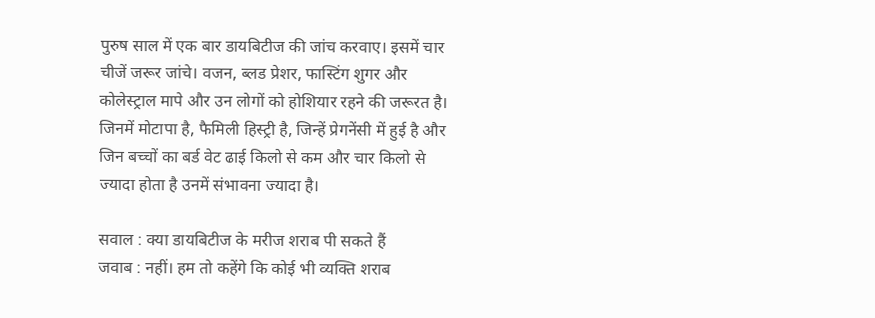पुरुष साल में एक बार डायबिटीज की जांच करवाए। इसमें चार चीजें जरूर जांचे। वजन, ब्लड प्रेशर, फास्टिंग शुगर और कोलेस्ट्राल मापे और उन लोगों को होशियार रहने की जरूरत है। जिनमें मोटापा है, फैमिली हिस्ट्री है, जिन्हें प्रेगनेंसी में हुई है और जिन बच्चों का बर्ड वेट ढाई किलो से कम और चार किलो से ज्यादा होता है उनमें संभावना ज्यादा है।

सवाल : क्या डायबिटीज के मरीज शराब पी सकते हैं
जवाब : नहीं। हम तो कहेंगे कि कोई भी व्यक्ति शराब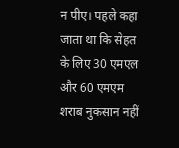न पीए। पहले कहा जाता था कि सेहत के लिए 30 एमएल और 60 एमएम शराब नुकसान नहीं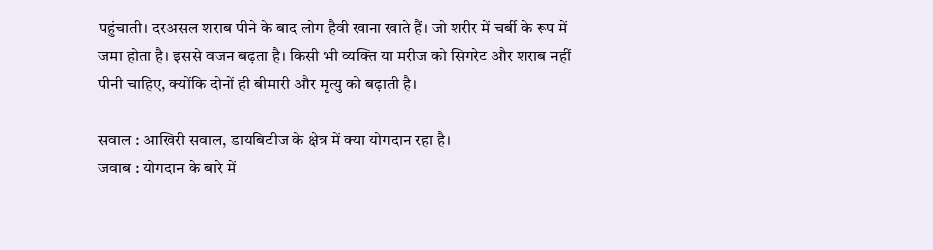पहुंचाती। दरअसल शराब पीने के बाद लोग हैवी खाना खाते हैं। जो शरीर में चर्बी के रूप में जमा होता है। इससे वजन बढ़ता है। किसी भी व्यक्ति या मरीज को सिगरेट और शराब नहीं पीनी चाहिए, क्योंकि दोनों ही बीमारी और मृत्यु को बढ़ाती है।

सवाल : आखिरी सवाल, डायबिटीज के क्षेत्र में क्या योगदान रहा है।
जवाब : योगदान के बारे में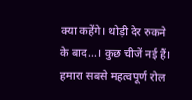क्या कहेंगे। थोड़ी देर रुकने के बाद...। कुछ चीजें नई हैं। हमारा सबसे महत्वपूर्ण रोल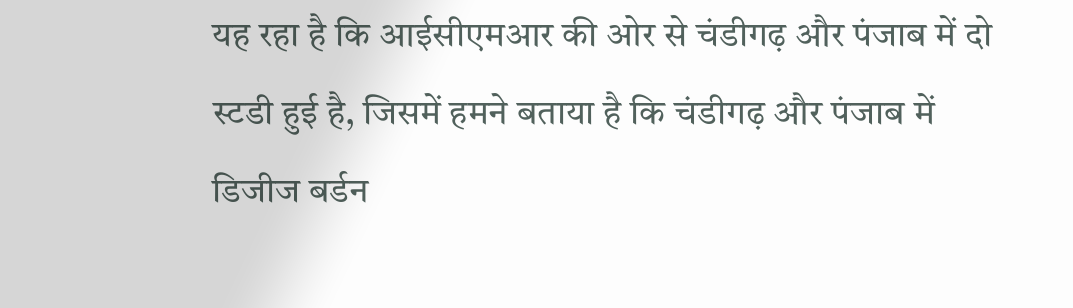यह रहा है कि आईसीएमआर की ओर से चंडीगढ़ और पंजाब में दो स्टडी हुई है, जिसमें हमने बताया है कि चंडीगढ़ और पंजाब में डिजीज बर्डन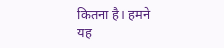कितना है। हमने यह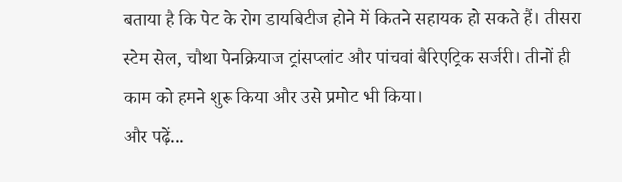बताया है कि पेट के रोग डायबिटीज होने में कितने सहायक हो सकते हैं। तीसरा स्टेम सेल, चौथा पेनक्रियाज ट्रांसप्लांट और पांचवां बैरिएट्रिक सर्जरी। तीनों ही काम को हमने शुरू किया और उसे प्रमोट भी किया।
और पढ़ें...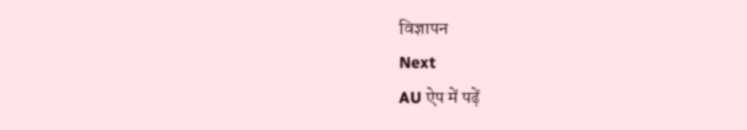विज्ञापन
Next
AU ऐप में पढ़ें